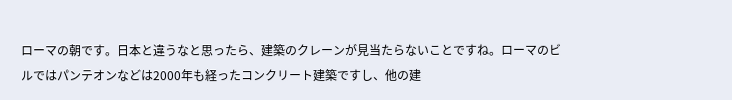ローマの朝です。日本と違うなと思ったら、建築のクレーンが見当たらないことですね。ローマのビルではパンテオンなどは2000年も経ったコンクリート建築ですし、他の建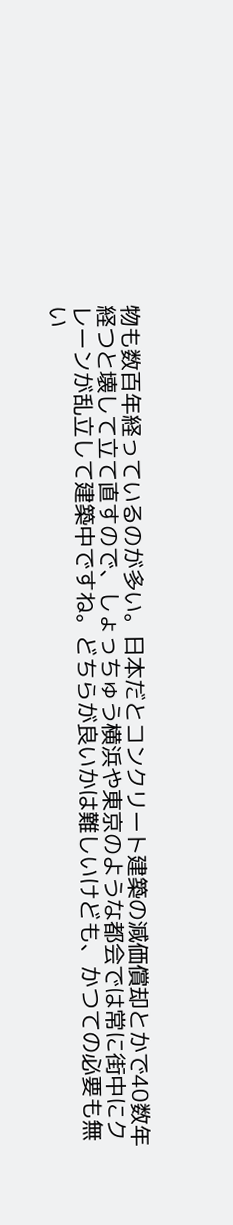物も数百年経っているのが多い。日本だとコンクリート建築の減価償却とかで40数年経つと壊して立て直すので、しょっちゅう横浜や東京のような都会では常に街中にクレーンが乱立して建築中ですね。どちらが良いかは難しいけども、かつての必要も無い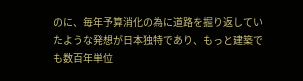のに、毎年予算消化の為に道路を掘り返していたような発想が日本独特であり、もっと建築でも数百年単位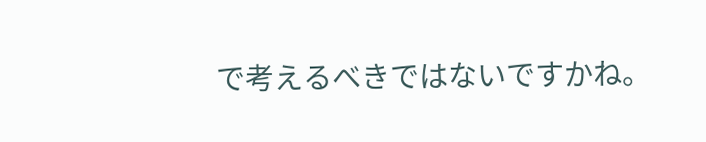で考えるべきではないですかね。